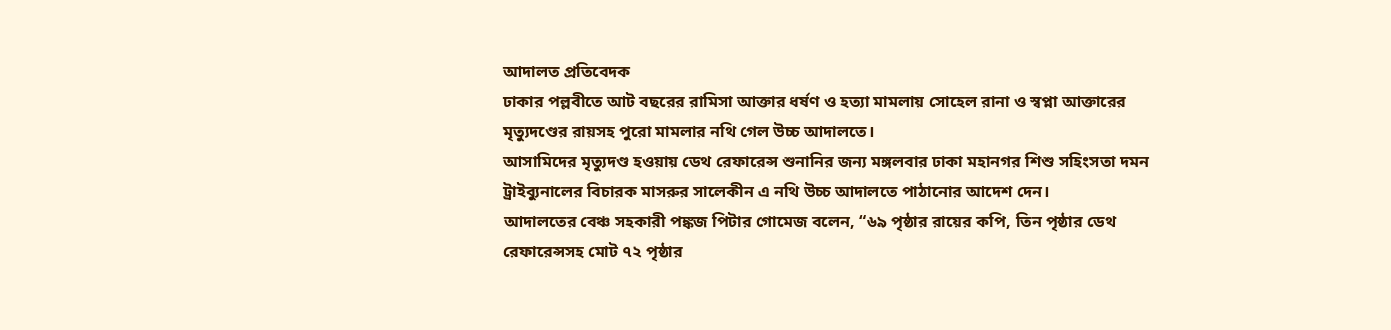আদালত প্রতিবেদক
ঢাকার পল্লবীতে আট বছরের রামিসা আক্তার ধর্ষণ ও হত্যা মামলায় সোহেল রানা ও স্বপ্না আক্তারের মৃত্যুদণ্ডের রায়সহ পুরো মামলার নথি গেল উচ্চ আদালতে।
আসামিদের মৃত্যুদণ্ড হওয়ায় ডেথ রেফারেন্স শুনানির জন্য মঙ্গলবার ঢাকা মহানগর শিশু সহিংসতা দমন ট্রাইব্যুনালের বিচারক মাসরুর সালেকীন এ নথি উচ্চ আদালতে পাঠানোর আদেশ দেন।
আদালতের বেঞ্চ সহকারী পঙ্কজ পিটার গোমেজ বলেন, “৬৯ পৃষ্ঠার রায়ের কপি, তিন পৃষ্ঠার ডেথ রেফারেন্সসহ মোট ৭২ পৃষ্ঠার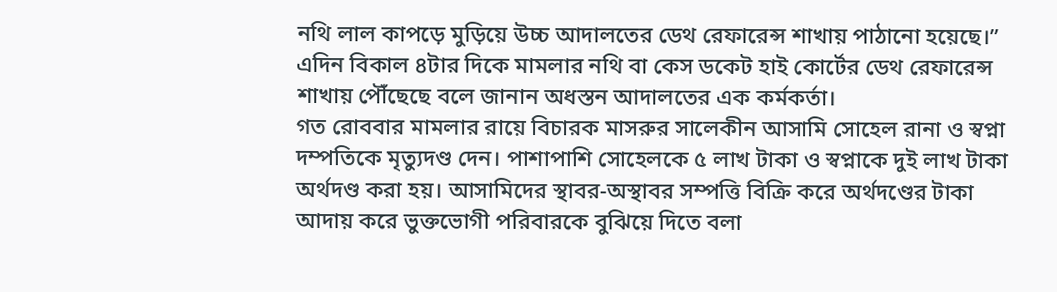নথি লাল কাপড়ে মুড়িয়ে উচ্চ আদালতের ডেথ রেফারেন্স শাখায় পাঠানো হয়েছে।”
এদিন বিকাল ৪টার দিকে মামলার নথি বা কেস ডকেট হাই কোর্টের ডেথ রেফারেন্স শাখায় পৌঁছেছে বলে জানান অধস্তন আদালতের এক কর্মকর্তা।
গত রোববার মামলার রায়ে বিচারক মাসরুর সালেকীন আসামি সোহেল রানা ও স্বপ্না দম্পতিকে মৃত্যুদণ্ড দেন। পাশাপাশি সোহেলকে ৫ লাখ টাকা ও স্বপ্নাকে দুই লাখ টাকা অর্থদণ্ড করা হয়। আসামিদের স্থাবর-অস্থাবর সম্পত্তি বিক্রি করে অর্থদণ্ডের টাকা আদায় করে ভুক্তভোগী পরিবারকে বুঝিয়ে দিতে বলা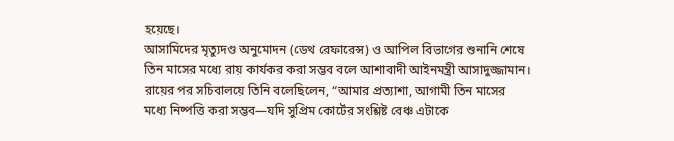হয়েছে।
আসামিদের মৃত্যুদণ্ড অনুমোদন (ডেথ রেফারেন্স) ও আপিল বিভাগের শুনানি শেষে তিন মাসের মধ্যে রায় কার্যকর করা সম্ভব বলে আশাবাদী আইনমন্ত্রী আসাদুজ্জামান।
রায়ের পর সচিবালয়ে তিনি বলেছিলেন, “আমার প্রত্যাশা, আগামী তিন মাসের মধ্যে নিষ্পত্তি করা সম্ভব—যদি সুপ্রিম কোর্টের সংশ্লিষ্ট বেঞ্চ এটাকে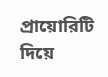প্রায়োরিটি দিয়ে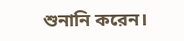শুনানি করেন।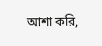আশা করি,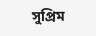সুপ্রিম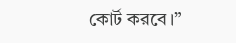কোর্ট করবে।”